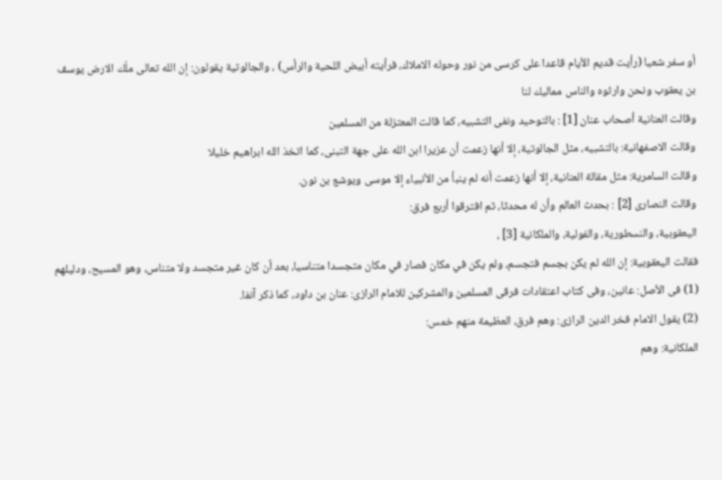أو سفر شعيا (رأيت قديم الأيام قاعدا على كرسى من نور وحوله الاملاك، فرأيته أبيض اللحية والرأس) ، والجالوتية يقولون: إن الله تعالى ملّك الارض يوسف بن يعقوب ونحن وارثوه والناس مماليك لنا
وقالت العنانية أصحاب عنان [1] : بالتوحيد ونفى التشبيه، كما قالت المعتزلة من المسلمين
وقالت الاصفهانية: بالتشبيه، مثل الجالوتية، إلا أنها زعمت أن عزيرا ابن الله على جهة التبنى، كما اتخذ الله ابراهيم خليلا
وقالت السامرية: مثل مقالة العنانية، إلا أنها زعمت أنه لم ينبأ من الأنبياء إلا موسى ويوشع بن نون.
وقالت النصارى [2] : بحدث العالم وأن له محدثا، ثم افترقوا أربع فرق:
اليعقوبية، والنسطورية، والفولية، والملكانية [3] ،
فقالت اليعقوبية: إن الله لم يكن بجسم فتجسم، ولم يكن في مكان فصار في مكان متجسدا متناسيا، بعد أن كان غير متجسد ولا متناس، وهو المسيح، ودليلهم
(1) فى الأصل: عانين، وفى كتاب اعتقادات فرقى المسلمين والمشركين للامام الرازى: عنان بن داود، كما ذكر آنفا.
(2) يقول الامام فخر الدين الرازى: وهم فرق، العظيمة منهم خمس:
الملكانية: وهم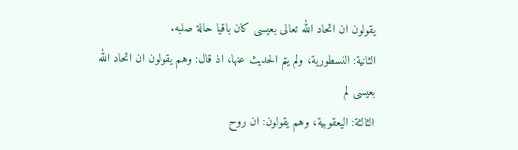يقولون ان اتحاد الله تعالى بعيسى كان باقيا حالة صلبه.
الثانية: النسطورية، ولم يتم الحديث عنها، اذ قال: وهم يقولون ان اتحاد الله بعيسى لم
الثالثة: اليعقوبية، وهم يقولون: ان روح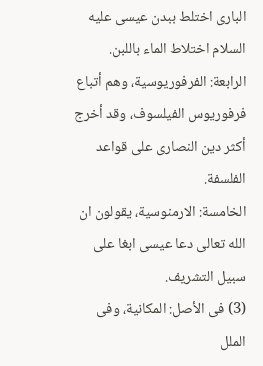البارى اختلط ببدن عيسى عليه السلام اختلاط الماء باللبن.
الرابعة: الفرفوريوسية، وهم أتباع فرفوريوس الفيلسوف، وقد أخرج أكثر دين النصارى على قواعد الفلسفة.
الخامسة: الارمنوسية، يقولون ان الله تعالى دعا عيسى ابغا على سبيل التشريف.
(3) فى الأصل: المكانية، وفى الملل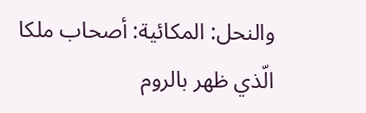والنحل: المكائية: أصحاب ملكا الّذي ظهر بالروم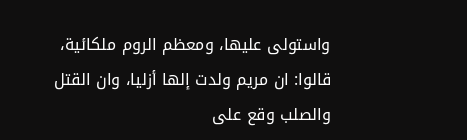واستولى عليها، ومعظم الروم ملكائية، قالوا: ان مريم ولدت إلها أزليا، وان القتل والصلب وقع على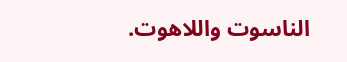الناسوت واللاهوت.